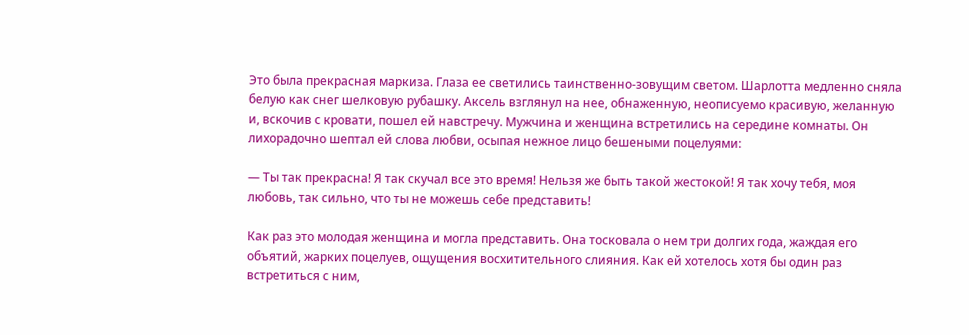Это была прекрасная маркиза. Глаза ее светились таинственно-зовущим светом. Шарлотта медленно сняла белую как снег шелковую рубашку. Аксель взглянул на нее, обнаженную, неописуемо красивую, желанную и, вскочив с кровати, пошел ей навстречу. Мужчина и женщина встретились на середине комнаты. Он лихорадочно шептал ей слова любви, осыпая нежное лицо бешеными поцелуями:

― Ты так прекрасна! Я так скучал все это время! Нельзя же быть такой жестокой! Я так хочу тебя, моя любовь, так сильно, что ты не можешь себе представить!

Как раз это молодая женщина и могла представить. Она тосковала о нем три долгих года, жаждая его объятий, жарких поцелуев, ощущения восхитительного слияния. Как ей хотелось хотя бы один раз встретиться с ним,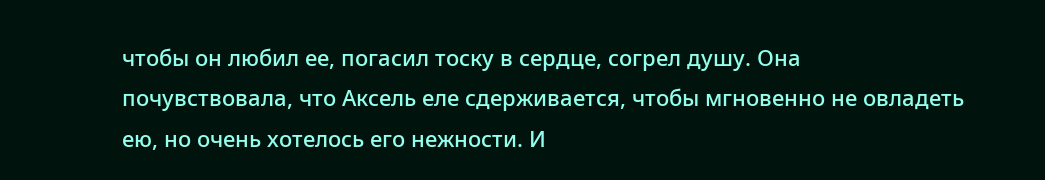чтобы он любил ее, погасил тоску в сердце, согрел душу. Она почувствовала, что Аксель еле сдерживается, чтобы мгновенно не овладеть ею, но очень хотелось его нежности. И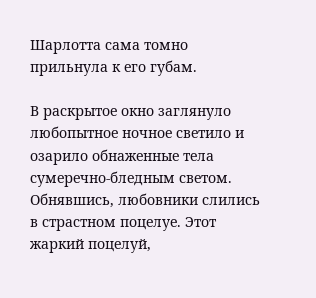Шарлотта сама томно прильнула к его губам.

В раскрытое окно заглянуло любопытное ночное светило и озарило обнаженные тела сумеречно-бледным светом. Обнявшись, любовники слились в страстном поцелуе. Этот жаркий поцелуй,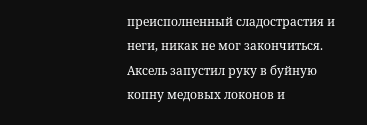преисполненный сладострастия и неги, никак не мог закончиться. Аксель запустил руку в буйную копну медовых локонов и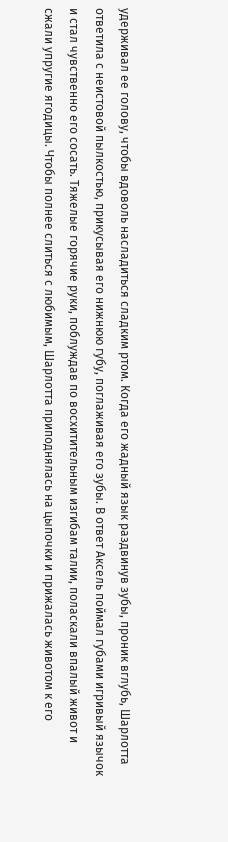удерживал ее голову, чтобы вдоволь насладиться сладким ртом. Когда его жадный язык раздвинув зубы, проник вглубь, Шарлотта ответила с неистовой пылкостью, прикусывая его нижнюю губу, поглаживая его зубы. В ответ Аксель поймал губами игривый язычок и стал чувственно его сосать. Тяжелые горячие руки, поблуждав по восхитительным изгибам талии, поласкали впалый живот и сжали упругие ягодицы. Чтобы полнее слиться с любимым, Шарлотта приподнялась на цыпочки и прижалась животом к его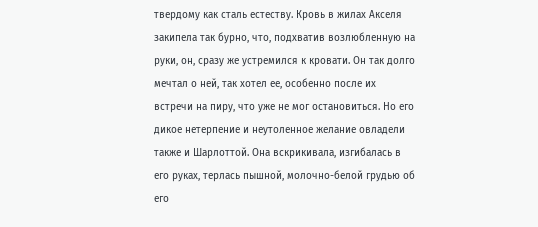твердому как сталь естеству. Кровь в жилах Акселя закипела так бурно, что, подхватив возлюбленную на руки, он, сразу же устремился к кровати. Он так долго мечтал о ней, так хотел ее, особенно после их встречи на пиру, что уже не мог остановиться. Но его дикое нетерпение и неутоленное желание овладели также и Шарлоттой. Она вскрикивала, изгибалась в его руках, терлась пышной, молочно-белой грудью об его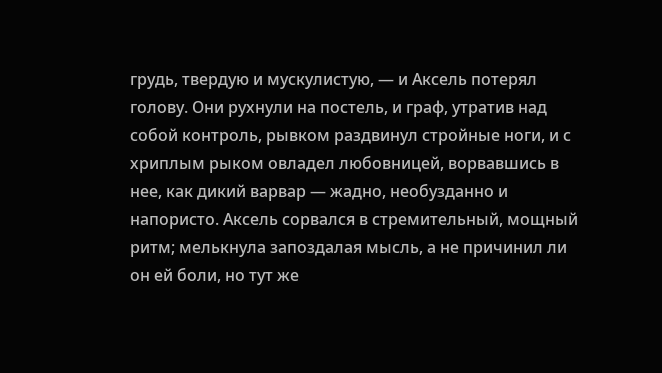грудь, твердую и мускулистую, ― и Аксель потерял голову. Они рухнули на постель, и граф, утратив над собой контроль, рывком раздвинул стройные ноги, и с хриплым рыком овладел любовницей, ворвавшись в нее, как дикий варвар ― жадно, необузданно и напористо. Аксель сорвался в стремительный, мощный ритм; мелькнула запоздалая мысль, а не причинил ли он ей боли, но тут же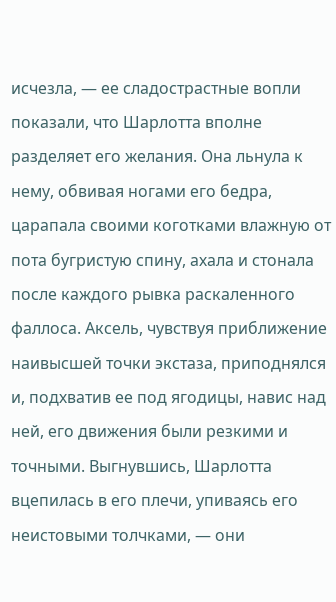исчезла, ― ее сладострастные вопли показали, что Шарлотта вполне разделяет его желания. Она льнула к нему, обвивая ногами его бедра, царапала своими коготками влажную от пота бугристую спину, ахала и стонала после каждого рывка раскаленного фаллоса. Аксель, чувствуя приближение наивысшей точки экстаза, приподнялся и, подхватив ее под ягодицы, навис над ней, его движения были резкими и точными. Выгнувшись, Шарлотта вцепилась в его плечи, упиваясь его неистовыми толчками, ― они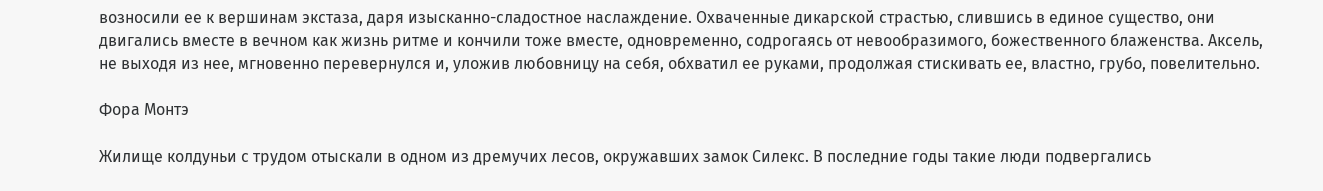возносили ее к вершинам экстаза, даря изысканно-сладостное наслаждение. Охваченные дикарской страстью, слившись в единое существо, они двигались вместе в вечном как жизнь ритме и кончили тоже вместе, одновременно, содрогаясь от невообразимого, божественного блаженства. Аксель, не выходя из нее, мгновенно перевернулся и, уложив любовницу на себя, обхватил ее руками, продолжая стискивать ее, властно, грубо, повелительно.

Фора Монтэ

Жилище колдуньи с трудом отыскали в одном из дремучих лесов, окружавших замок Силекс. В последние годы такие люди подвергались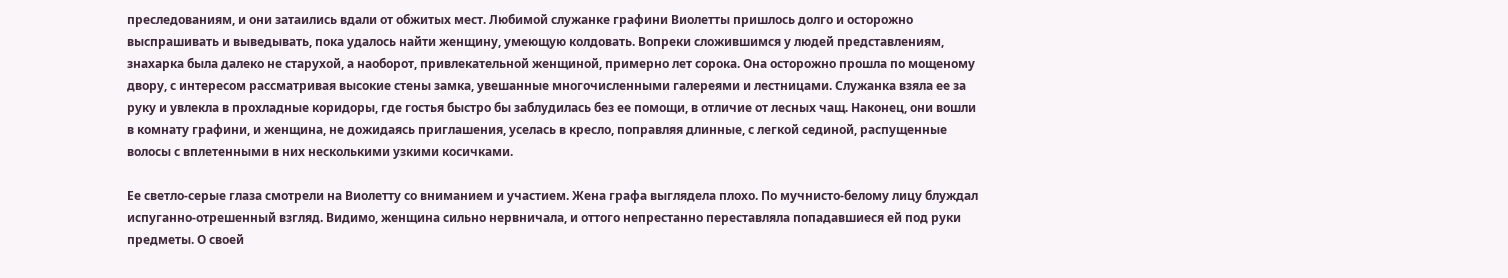преследованиям, и они затаились вдали от обжитых мест. Любимой служанке графини Виолетты пришлось долго и осторожно выспрашивать и выведывать, пока удалось найти женщину, умеющую колдовать. Вопреки сложившимся у людей представлениям, знахарка была далеко не старухой, а наоборот, привлекательной женщиной, примерно лет сорока. Она осторожно прошла по мощеному двору, с интересом рассматривая высокие стены замка, увешанные многочисленными галереями и лестницами. Служанка взяла ее за руку и увлекла в прохладные коридоры, где гостья быстро бы заблудилась без ее помощи, в отличие от лесных чащ. Наконец, они вошли в комнату графини, и женщина, не дожидаясь приглашения, уселась в кресло, поправляя длинные, с легкой сединой, распущенные волосы с вплетенными в них несколькими узкими косичками.

Ее светло-серые глаза смотрели на Виолетту со вниманием и участием. Жена графа выглядела плохо. По мучнисто-белому лицу блуждал испуганно-отрешенный взгляд. Видимо, женщина сильно нервничала, и оттого непрестанно переставляла попадавшиеся ей под руки предметы. О своей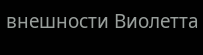внешности Виолетта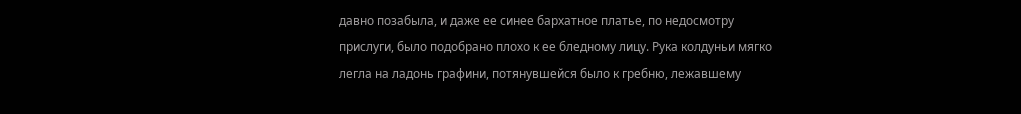давно позабыла, и даже ее синее бархатное платье, по недосмотру прислуги, было подобрано плохо к ее бледному лицу. Рука колдуньи мягко легла на ладонь графини, потянувшейся было к гребню, лежавшему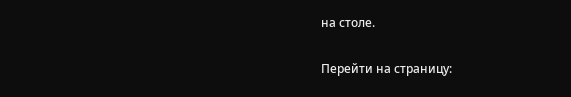на столе.

Перейти на страницу: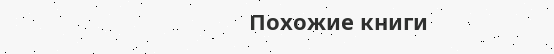Похожие книги